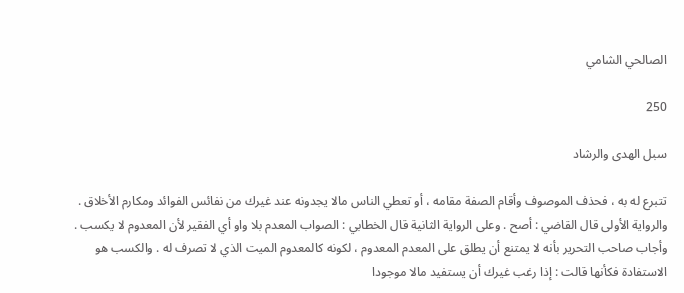الصالحي الشامي

250

سبل الهدى والرشاد

تتبرع له به ، فحذف الموصوف وأقام الصفة مقامه ، أو تعطي الناس مالا يجدونه عند غيرك من نفائس الفوائد ومكارم الأخلاق . والرواية الأولى قال القاضي : أصح . وعلى الرواية الثانية قال الخطابي : الصواب المعدم بلا واو أي الفقير لأن المعدوم لا يكسب . وأجاب صاحب التحرير بأنه لا يمتنع أن يطلق على المعدم المعدوم ، لكونه كالمعدوم الميت الذي لا تصرف له . والكسب هو الاستفادة فكأنها قالت : إذا رغب غيرك أن يستفيد مالا موجودا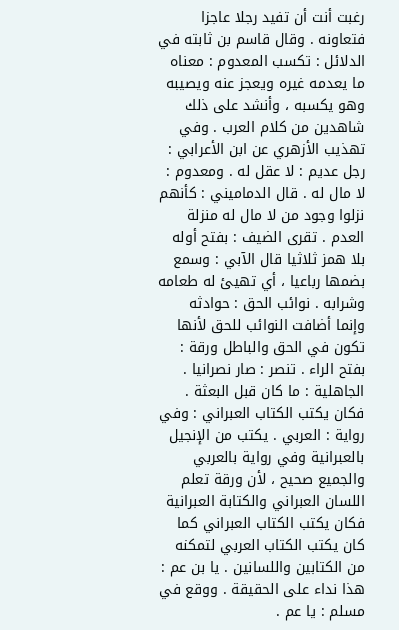رغبت أنت أن تفيد رجلا عاجزا فتعاونه . وقال قاسم بن ثابته في الدلائل : تكسب المعدوم : معناه ما يعدمه غيره ويعجز عنه ويصيبه وهو يكسبه ، وأنشد على ذلك شاهدين من كلام العرب . وفي تهذيب الأزهري عن ابن الأعرابي : رجل عديم : لا عقل له . ومعدوم : لا مال له . قال الدماميني : كأنهم نزلوا وجود من لا مال له منزلة العدم . تقرى الضيف : بفتح أوله بلا همز ثلاثيا قال الآبي : وسمع بضمها رباعيا ، أي تهيئ له طعامه وشرابه . نوائب الحق : حوادثه وإنما أضافت النوائب للحق لأنها تكون في الحق والباطل ورقة : بفتح الراء . تنصر : صار نصرانيا . الجاهلية : ما كان قبل البعثة . فكان يكتب الكتاب العبراني : وفي رواية : العربي . يكتب من الإنجيل بالعبرانية وفي رواية بالعربي والجميع صحيح ، لأن ورقة تعلم اللسان العبراني والكتابة العبرانية فكان يكتب الكتاب العبراني كما كان يكتب الكتاب العربي لتمكنه من الكتابين واللسانين . يا بن عم : هذا نداء على الحقيقة . ووقع في مسلم : يا عم .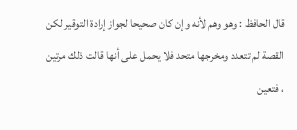قال الحافظ : وهو وهم لأنه وإن كان صحيحا لجواز إرادة التوقير لكن القصة لم تتعدد ومخرجها متحد فلا يحمل على أنها قالت ذلك مرتين ، فتعين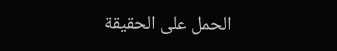الحمل على الحقيقة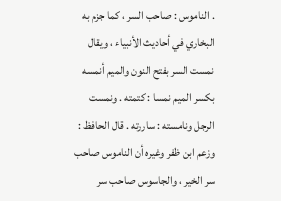. الناموس : صاحب السر ، كما جزم به البخاري في أحاديث الأنبياء ، ويقال نمست السر بفتح النون والميم أنمسه بكسر الميم نمسا : كتمته . ونمست الرجل ونامسته : ساررته . قال الحافظ : وزعم ابن ظفر وغيره أن الناموس صاحب سر الخير ، والجاسوس صاحب سر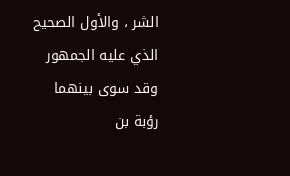الشر ، والأول الصحيح الذي عليه الجمهور وقد سوى بينهما رؤبة بن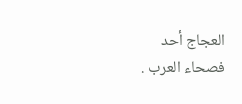العجاج أحد فصحاء العرب .